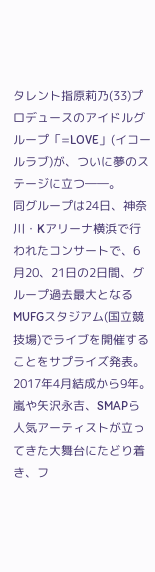タレント指原莉乃(33)プロデュースのアイドルグループ「=LOVE」(イコールラブ)が、ついに夢のステージに立つ――。
同グループは24日、神奈川・Kアリーナ横浜で行われたコンサートで、6月20、21日の2日間、グループ過去最大となるMUFGスタジアム(国立競技場)でライブを開催することをサプライズ発表。2017年4月結成から9年。嵐や矢沢永吉、SMAPら人気アーティストが立ってきた大舞台にたどり着き、フ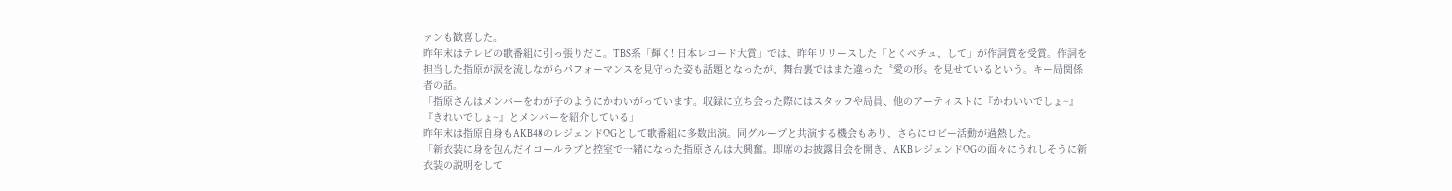ァンも歓喜した。
昨年末はテレビの歌番組に引っ張りだこ。TBS系「輝く! 日本レコード大賞」では、昨年リリースした「とくべチュ、して」が作詞賞を受賞。作詞を担当した指原が涙を流しながらパフォーマンスを見守った姿も話題となったが、舞台裏ではまた違った〝愛の形〟を見せているという。キー局関係者の話。
「指原さんはメンバーをわが子のようにかわいがっています。収録に立ち会った際にはスタッフや局員、他のアーティストに『かわいいでしょ~』『きれいでしょ~』とメンバーを紹介している」
昨年末は指原自身もAKB48のレジェンドOGとして歌番組に多数出演。同グループと共演する機会もあり、さらにロビー活動が過熱した。
「新衣装に身を包んだイコールラブと控室で一緒になった指原さんは大興奮。即席のお披露目会を開き、AKBレジェンドOGの面々にうれしそうに新衣装の説明をして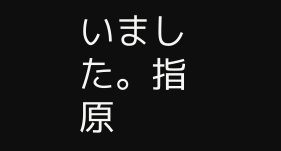いました。指原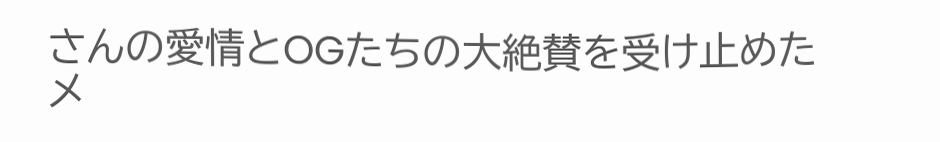さんの愛情とOGたちの大絶賛を受け止めたメ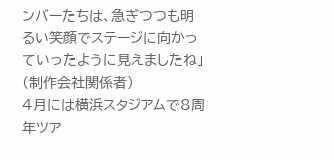ンバーたちは、急ぎつつも明るい笑顔でステージに向かっていったように見えましたね」(制作会社関係者)
4月には横浜スタジアムで8周年ツア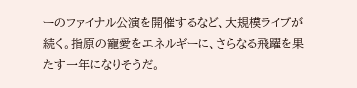ーのファイナル公演を開催するなど、大規模ライブが続く。指原の寵愛をエネルギーに、さらなる飛躍を果たす一年になりそうだ。